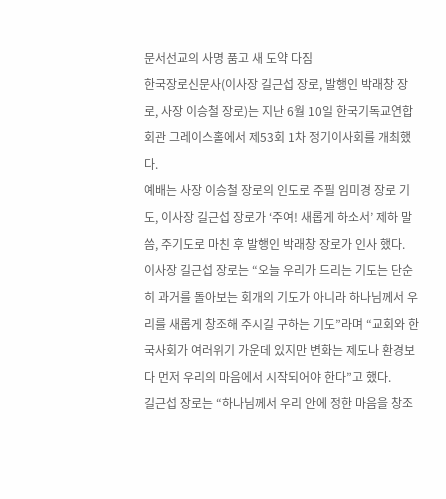문서선교의 사명 품고 새 도약 다짐
한국장로신문사(이사장 길근섭 장로, 발행인 박래창 장로, 사장 이승철 장로)는 지난 6월 10일 한국기독교연합회관 그레이스홀에서 제53회 1차 정기이사회를 개최했다.
예배는 사장 이승철 장로의 인도로 주필 임미경 장로 기도, 이사장 길근섭 장로가 ‘주여! 새롭게 하소서’ 제하 말씀, 주기도로 마친 후 발행인 박래창 장로가 인사 했다.
이사장 길근섭 장로는 “오늘 우리가 드리는 기도는 단순히 과거를 돌아보는 회개의 기도가 아니라 하나님께서 우리를 새롭게 창조해 주시길 구하는 기도”라며 “교회와 한국사회가 여러위기 가운데 있지만 변화는 제도나 환경보다 먼저 우리의 마음에서 시작되어야 한다”고 했다.
길근섭 장로는 “하나님께서 우리 안에 정한 마음을 창조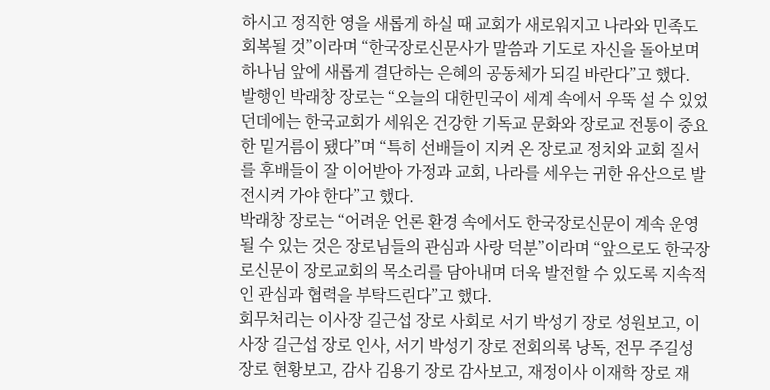하시고 정직한 영을 새롭게 하실 때 교회가 새로워지고 나라와 민족도 회복될 것”이라며 “한국장로신문사가 말씀과 기도로 자신을 돌아보며 하나님 앞에 새롭게 결단하는 은혜의 공동체가 되길 바란다”고 했다.
발행인 박래창 장로는 “오늘의 대한민국이 세계 속에서 우뚝 설 수 있었던데에는 한국교회가 세워온 건강한 기독교 문화와 장로교 전통이 중요한 밑거름이 됐다”며 “특히 선배들이 지켜 온 장로교 정치와 교회 질서를 후배들이 잘 이어받아 가정과 교회, 나라를 세우는 귀한 유산으로 발전시켜 가야 한다”고 했다.
박래창 장로는 “어려운 언론 환경 속에서도 한국장로신문이 계속 운영될 수 있는 것은 장로님들의 관심과 사랑 덕분”이라며 “앞으로도 한국장로신문이 장로교회의 목소리를 담아내며 더욱 발전할 수 있도록 지속적인 관심과 협력을 부탁드린다”고 했다.
회무처리는 이사장 길근섭 장로 사회로 서기 박성기 장로 성원보고, 이사장 길근섭 장로 인사, 서기 박성기 장로 전회의록 낭독, 전무 주길성 장로 현황보고, 감사 김용기 장로 감사보고, 재정이사 이재학 장로 재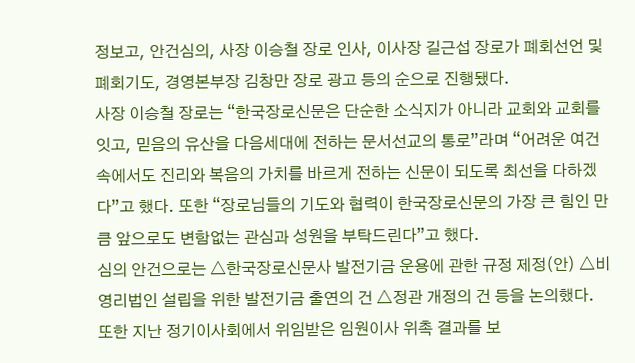정보고, 안건심의, 사장 이승철 장로 인사, 이사장 길근섭 장로가 폐회선언 및 폐회기도, 경영본부장 김창만 장로 광고 등의 순으로 진행됐다.
사장 이승철 장로는 “한국장로신문은 단순한 소식지가 아니라 교회와 교회를 잇고, 믿음의 유산을 다음세대에 전하는 문서선교의 통로”라며 “어려운 여건 속에서도 진리와 복음의 가치를 바르게 전하는 신문이 되도록 최선을 다하겠다”고 했다. 또한 “장로님들의 기도와 협력이 한국장로신문의 가장 큰 힘인 만큼 앞으로도 변함없는 관심과 성원을 부탁드린다”고 했다.
심의 안건으로는 △한국장로신문사 발전기금 운용에 관한 규정 제정(안) △비영리법인 설립을 위한 발전기금 출연의 건 △정관 개정의 건 등을 논의했다.
또한 지난 정기이사회에서 위임받은 임원이사 위촉 결과를 보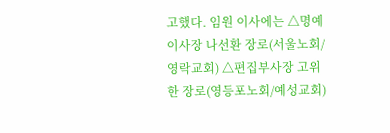고했다. 임원 이사에는 △명예이사장 나선환 장로(서울노회/영락교회) △편집부사장 고위한 장로(영등포노회/예성교회)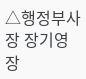△행정부사장 장기영 장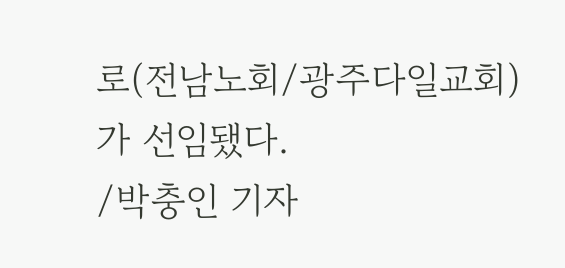로(전남노회/광주다일교회)가 선임됐다.
/박충인 기자